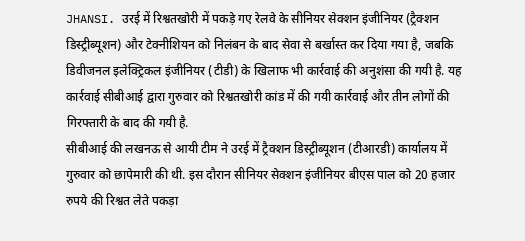JHANSI. उरई में रिश्वतखोरी में पकड़े गए रेलवे के सीनियर सेक्शन इंजीनियर (ट्रैक्शन डिस्ट्रीब्यूशन) और टेक्नीशियन को निलंबन के बाद सेवा से बर्खास्त कर दिया गया है, जबकि डिवीजनल इलेक्ट्रिकल इंजीनियर (टीडी) के खिलाफ भी कार्रवाई की अनुशंसा की गयी है. यह कार्रवाई सीबीआई द्वारा गुरुवार को रिश्वतखोरी कांड में की गयी कार्रवाई और तीन लोगों की गिरफ्तारी के बाद की गयी है.
सीबीआई की लखनऊ से आयी टीम ने उरई में ट्रैक्शन डिस्ट्रीब्यूशन (टीआरडी) कार्यालय में गुरुवार को छापेमारी की थी. इस दौरान सीनियर सेक्शन इंजीनियर बीएस पाल को 20 हजार रुपये की रिश्वत लेते पकड़ा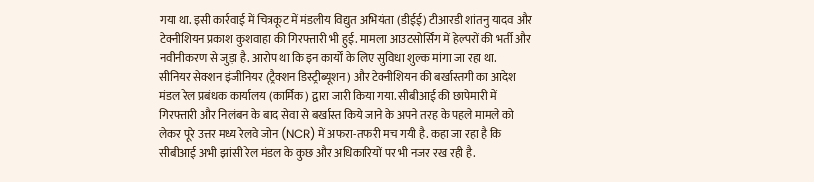गया था. इसी कार्रवाई में चित्रकूट में मंडलीय विद्युत अभियंता (डीईई) टीआरडी शांतनु यादव और टेक्नीशियन प्रकाश कुशवाहा की गिरफ्तारी भी हुई. मामला आउटसोर्सिंग में हेल्परों की भर्ती और नवीनीकरण से जुड़ा है. आरोप था कि इन कार्यों के लिए सुविधा शुल्क मांगा जा रहा था.
सीनियर सेक्शन इंजीनियर (ट्रैक्शन डिस्ट्रीब्यूशन) और टेक्नीशियन की बर्खास्तगी का आदेश मंडल रेल प्रबंधक कार्यालय (कार्मिक) द्वारा जारी किया गया. सीबीआई की छापेमारी में गिरफ्तारी और निलंबन के बाद सेवा से बर्खास्त किये जाने के अपने तरह के पहले मामले को लेकर पूरे उत्तर मध्य रेलवे जोन (NCR) में अफरा-तफरी मच गयी है. कहा जा रहा है कि सीबीआई अभी झांसी रेल मंडल के कुछ और अधिकारियों पर भी नजर रख रही है.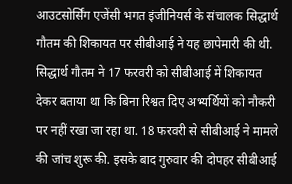आउटसोर्सिंग एजेंसी भगत इंजीनियर्स के संचालक सिद्धार्थ गौतम की शिकायत पर सीबीआई ने यह छापेमारी की थी. सिद्धार्थ गौतम ने 17 फरवरी को सीबीआई में शिकायत देकर बताया था कि बिना रिश्वत दिए अभ्यर्थियों को नौकरी पर नहीं रखा जा रहा था. 18 फरवरी से सीबीआई ने मामले की जांच शुरू की. इसके बाद गुरुवार की दोपहर सीबीआई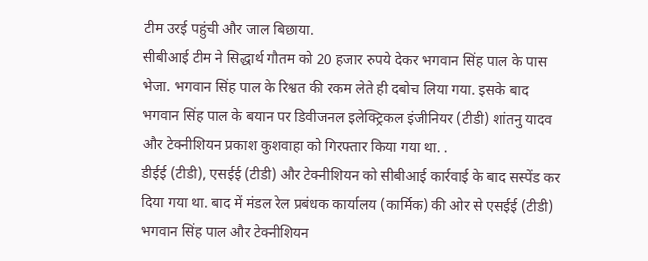टीम उरई पहुंची और जाल बिछाया.
सीबीआई टीम ने सिद्धार्थ गौतम को 20 हजार रुपये देकर भगवान सिंह पाल के पास भेजा. भगवान सिंह पाल के रिश्वत की रकम लेते ही दबोच लिया गया. इसके बाद भगवान सिंह पाल के बयान पर डिवीजनल इलेक्ट्रिकल इंजीनियर (टीडी) शांतनु यादव और टेक्नीशियन प्रकाश कुशवाहा को गिरफ्तार किया गया था. .
डीईई (टीडी), एसईई (टीडी) और टेक्नीशियन को सीबीआई कार्रवाई के बाद सस्पेंड कर दिया गया था. बाद में मंडल रेल प्रबंधक कार्यालय (कार्मिक) की ओर से एसईई (टीडी) भगवान सिंह पाल और टेक्नीशियन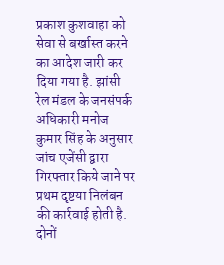प्रकाश कुशवाहा को सेवा से बर्खास्त करने का आदेश जारी कर दिया गया है. झांसी रेल मंडल के जनसंपर्क अधिकारी मनोज कुमार सिंह के अनुसार जांच एजेंसी द्वारा गिरफ्तार किये जाने पर प्रथम दृष्टया निलंबन की कार्रवाई होती है. दोनों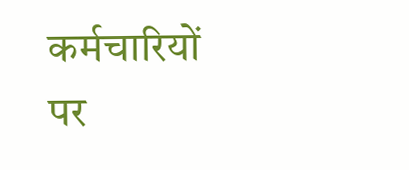कर्मचारियों पर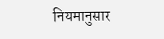नियमानुसार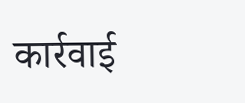कार्रवाई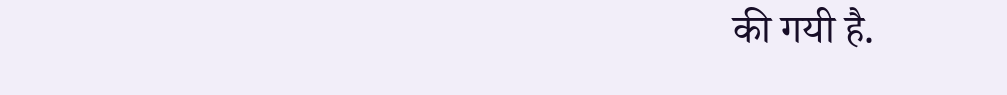की गयी है.